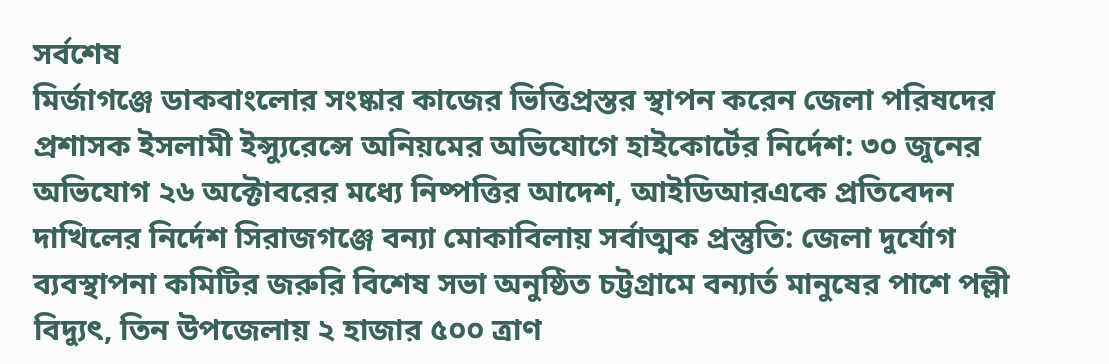সর্বশেষ
মির্জাগঞ্জে ডাকবাংলোর সংষ্কার কাজের ভিত্তিপ্রস্তর স্থাপন করেন জেলা পরিষদের প্রশাসক ইসলামী ইন্স্যুরেন্সে অনিয়মের অভিযোগে হাইকোর্টের নির্দেশ: ৩০ জুনের অভিযোগ ২৬ অক্টোবরের মধ্যে নিষ্পত্তির আদেশ, আইডিআরএকে প্রতিবেদন দাখিলের নির্দেশ সিরাজগঞ্জে বন্যা মোকাবিলায় সর্বাত্মক প্রস্তুতি: জেলা দুর্যোগ ব্যবস্থাপনা কমিটির জরুরি বিশেষ সভা অনুষ্ঠিত চট্টগ্রামে বন্যার্ত মানুষের পাশে পল্লী বিদ্যুৎ, তিন উপজেলায় ২ হাজার ৫০০ ত্রাণ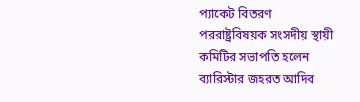প্যাকেট বিতরণ পররাষ্ট্রবিষয়ক সংসদীয় স্থায়ী কমিটির সভাপতি হলেন ব্যারিস্টার জহরত আদিব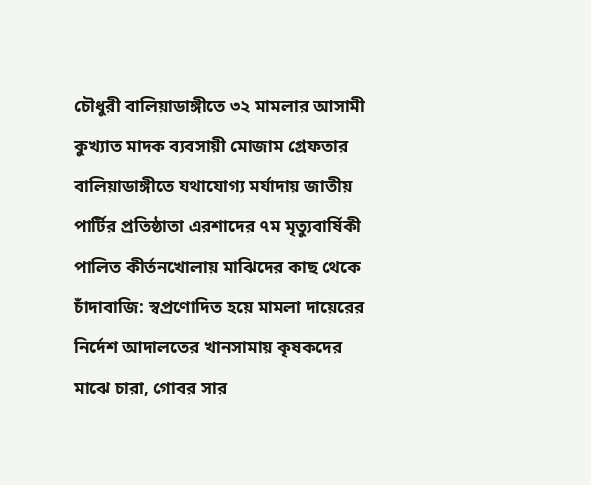চৌধুরী বালিয়াডাঙ্গীতে ৩২ মামলার আসামী কুখ্যাত মাদক ব্যবসায়ী মোজাম গ্রেফতার বালিয়াডাঙ্গীতে যথাযোগ্য মর্যাদায় জাতীয় পার্টির প্রতিষ্ঠাতা এরশাদের ৭ম মৃত্যুবার্ষিকী পালিত কীর্তনখোলায় মাঝিদের কাছ থেকে চাঁদাবাজি: স্বপ্রণোদিত হয়ে মামলা দায়েরের নির্দেশ আদালতের খানসামায় কৃষকদের মাঝে চারা, গোবর সার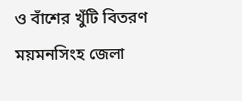ও বাঁশের খুঁটি বিতরণ ময়মনসিংহ জেলা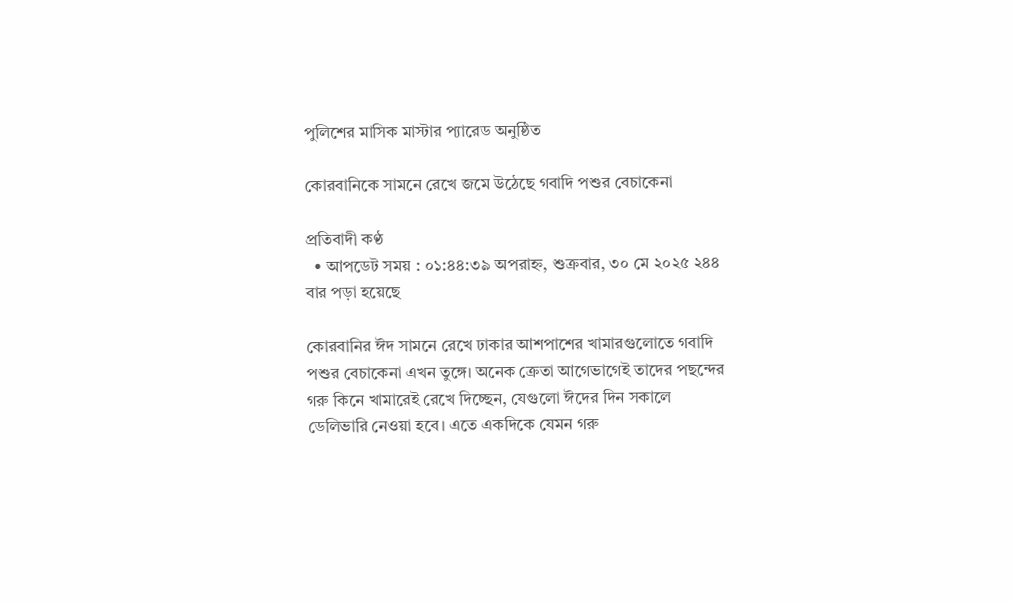পুলিশের মাসিক মাস্টার প্যারেড অনুষ্ঠিত

কোরবানিকে সামনে রেখে জমে উঠেছে গবাদি পশুর বেচাকেনা

প্রতিবাদী কণ্ঠ
  • আপডেট সময় : ০১:৪৪:৩৯ অপরাহ্ন, শুক্রবার, ৩০ মে ২০২৫ ২৪৪ বার পড়া হয়েছে

কোরবানির ঈদ সামনে রেখে ঢাকার আশপাশের খামারগুলোতে গবাদি পশুর বেচাকেনা এখন তুঙ্গে। অনেক ক্রেতা আগেভাগেই তাদের পছন্দের গরু কিনে খামারেই রেখে দিচ্ছেন, যেগুলো ঈদের দিন সকালে ডেলিভারি নেওয়া হবে। এতে একদিকে যেমন গরু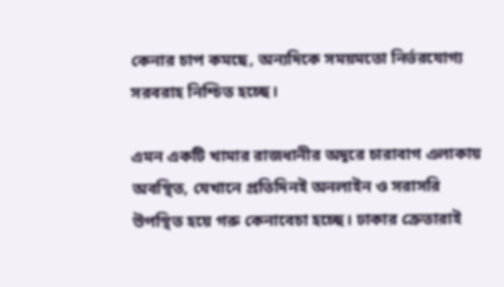কেনার চাপ কমছে, অন্যদিকে সময়মতো নির্ভরযোগ্য সরবরাহ নিশ্চিত হচ্ছে।

এমন একটি খামার রাজধানীর অদূরে চারাবাগ এলাকায় অবস্থিত, যেখানে প্রতিদিনই অনলাইন ও সরাসরি উপস্থিত হয়ে গরু কেনাবেচা হচ্ছে। ঢাকার ক্রেতারাই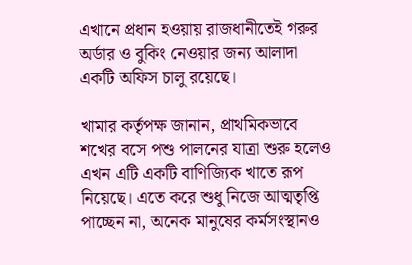এখানে প্রধান হওয়ায় রাজধানীতেই গরুর অর্ডার ও বুকিং নেওয়ার জন্য আলাদা একটি অফিস চালু রয়েছে।

খামার কর্তৃপক্ষ জানান, প্রাথমিকভাবে শখের বসে পশু পালনের যাত্রা শুরু হলেও এখন এটি একটি বাণিজ্যিক খাতে রূপ নিয়েছে। এতে করে শুধু নিজে আত্মতৃপ্তি পাচ্ছেন না, অনেক মানুষের কর্মসংস্থানও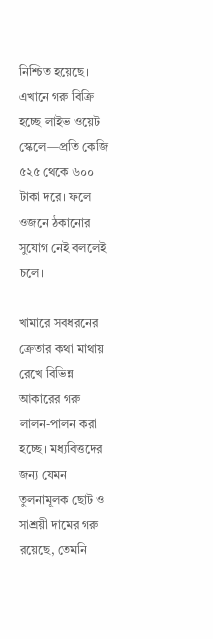নিশ্চিত হয়েছে। এখানে গরু বিক্রি হচ্ছে লাইভ ওয়েট স্কেলে—প্রতি কেজি ৫২৫ থেকে ৬০০ টাকা দরে। ফলে ওজনে ঠকানোর সুযোগ নেই বললেই চলে।

খামারে সবধরনের ক্রেতার কথা মাথায় রেখে বিভিন্ন আকারের গরু লালন-পালন করা হচ্ছে। মধ্যবিত্তদের জন্য যেমন তুলনামূলক ছোট ও সাশ্রয়ী দামের গরু রয়েছে, তেমনি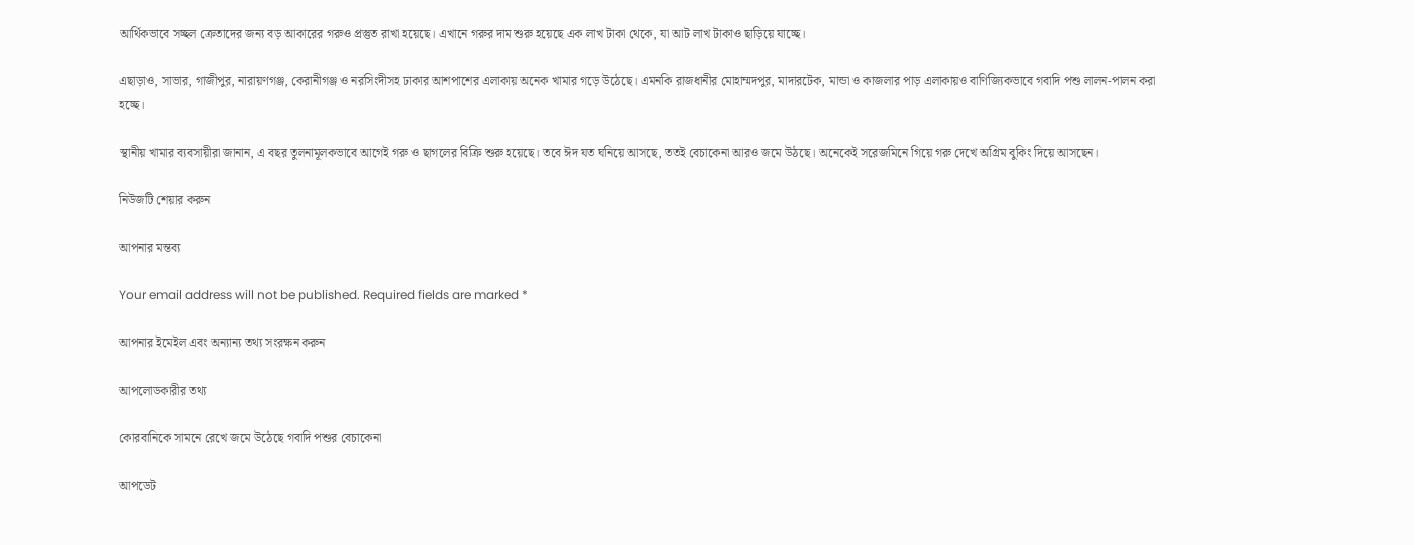আর্থিকভাবে সচ্ছল ক্রেতাদের জন্য বড় আকারের গরুও প্রস্তুত রাখা হয়েছে। এখানে গরুর দাম শুরু হয়েছে এক লাখ টাকা থেকে, যা আট লাখ টাকাও ছাড়িয়ে যাচ্ছে।

এছাড়াও, সাভার, গাজীপুর, নারায়ণগঞ্জ, কেরানীগঞ্জ ও নরসিংদীসহ ঢাকার আশপাশের এলাকায় অনেক খামার গড়ে উঠেছে। এমনকি রাজধানীর মোহাম্মদপুর, মাদারটেক, মান্ডা ও কাজলার পাড় এলাকায়ও বাণিজ্যিকভাবে গবাদি পশু লালন-পালন করা হচ্ছে।

স্থানীয় খামার ব্যবসায়ীরা জানান, এ বছর তুলনামূলকভাবে আগেই গরু ও ছাগলের বিক্রি শুরু হয়েছে। তবে ঈদ যত ঘনিয়ে আসছে, ততই বেচাকেনা আরও জমে উঠছে। অনেকেই সরেজমিনে গিয়ে গরু দেখে অগ্রিম বুকিং দিয়ে আসছেন।

নিউজটি শেয়ার করুন

আপনার মন্তব্য

Your email address will not be published. Required fields are marked *

আপনার ইমেইল এবং অন্যান্য তথ্য সংরক্ষন করুন

আপলোডকারীর তথ্য

কোরবানিকে সামনে রেখে জমে উঠেছে গবাদি পশুর বেচাকেনা

আপডেট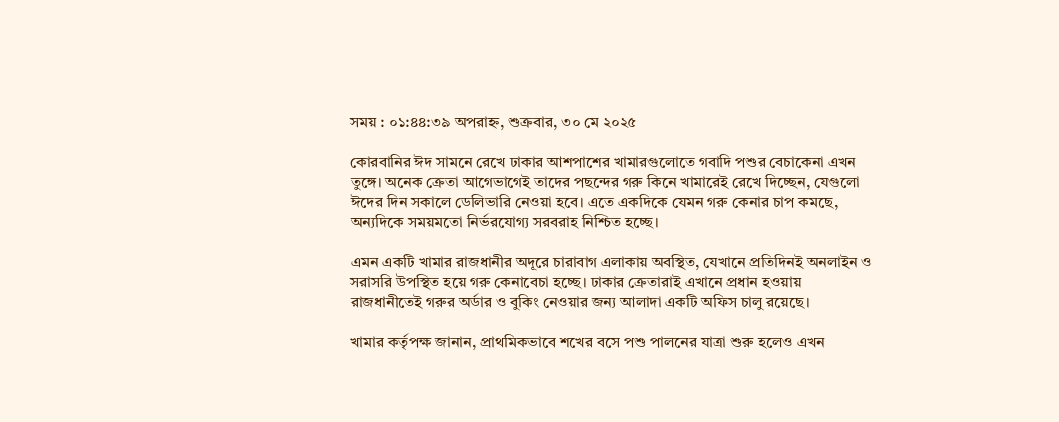সময় : ০১:৪৪:৩৯ অপরাহ্ন, শুক্রবার, ৩০ মে ২০২৫

কোরবানির ঈদ সামনে রেখে ঢাকার আশপাশের খামারগুলোতে গবাদি পশুর বেচাকেনা এখন তুঙ্গে। অনেক ক্রেতা আগেভাগেই তাদের পছন্দের গরু কিনে খামারেই রেখে দিচ্ছেন, যেগুলো ঈদের দিন সকালে ডেলিভারি নেওয়া হবে। এতে একদিকে যেমন গরু কেনার চাপ কমছে, অন্যদিকে সময়মতো নির্ভরযোগ্য সরবরাহ নিশ্চিত হচ্ছে।

এমন একটি খামার রাজধানীর অদূরে চারাবাগ এলাকায় অবস্থিত, যেখানে প্রতিদিনই অনলাইন ও সরাসরি উপস্থিত হয়ে গরু কেনাবেচা হচ্ছে। ঢাকার ক্রেতারাই এখানে প্রধান হওয়ায় রাজধানীতেই গরুর অর্ডার ও বুকিং নেওয়ার জন্য আলাদা একটি অফিস চালু রয়েছে।

খামার কর্তৃপক্ষ জানান, প্রাথমিকভাবে শখের বসে পশু পালনের যাত্রা শুরু হলেও এখন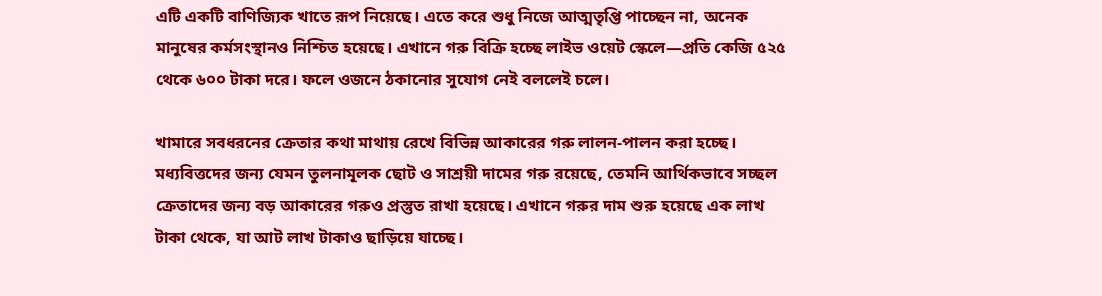এটি একটি বাণিজ্যিক খাতে রূপ নিয়েছে। এতে করে শুধু নিজে আত্মতৃপ্তি পাচ্ছেন না, অনেক মানুষের কর্মসংস্থানও নিশ্চিত হয়েছে। এখানে গরু বিক্রি হচ্ছে লাইভ ওয়েট স্কেলে—প্রতি কেজি ৫২৫ থেকে ৬০০ টাকা দরে। ফলে ওজনে ঠকানোর সুযোগ নেই বললেই চলে।

খামারে সবধরনের ক্রেতার কথা মাথায় রেখে বিভিন্ন আকারের গরু লালন-পালন করা হচ্ছে। মধ্যবিত্তদের জন্য যেমন তুলনামূলক ছোট ও সাশ্রয়ী দামের গরু রয়েছে, তেমনি আর্থিকভাবে সচ্ছল ক্রেতাদের জন্য বড় আকারের গরুও প্রস্তুত রাখা হয়েছে। এখানে গরুর দাম শুরু হয়েছে এক লাখ টাকা থেকে, যা আট লাখ টাকাও ছাড়িয়ে যাচ্ছে।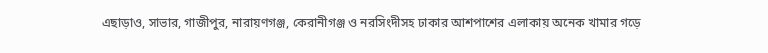এছাড়াও, সাভার, গাজীপুর, নারায়ণগঞ্জ, কেরানীগঞ্জ ও নরসিংদীসহ ঢাকার আশপাশের এলাকায় অনেক খামার গড়ে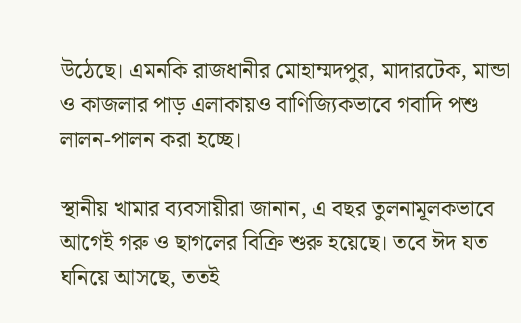উঠেছে। এমনকি রাজধানীর মোহাম্মদপুর, মাদারটেক, মান্ডা ও কাজলার পাড় এলাকায়ও বাণিজ্যিকভাবে গবাদি পশু লালন-পালন করা হচ্ছে।

স্থানীয় খামার ব্যবসায়ীরা জানান, এ বছর তুলনামূলকভাবে আগেই গরু ও ছাগলের বিক্রি শুরু হয়েছে। তবে ঈদ যত ঘনিয়ে আসছে, ততই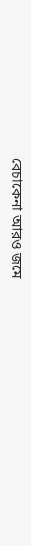বেচাকেনা আরও জমে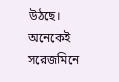উঠছে। অনেকেই সরেজমিনে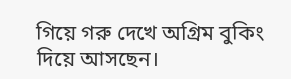গিয়ে গরু দেখে অগ্রিম বুকিং দিয়ে আসছেন।